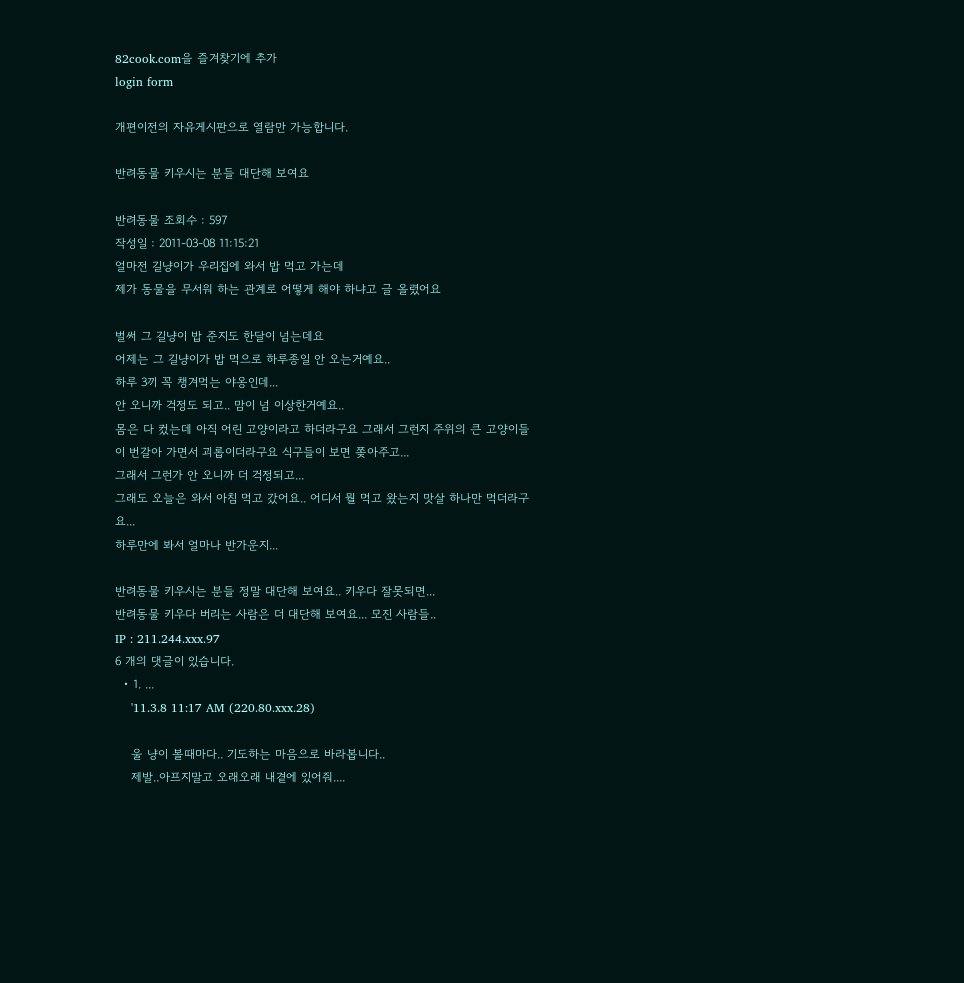82cook.com을 즐겨찾기에 추가
login form

개편이전의 자유게시판으로 열람만 가능합니다.

반려동물 키우시는 분들 대단해 보여요

반려동물 조회수 : 597
작성일 : 2011-03-08 11:15:21
얼마전 길냥이가 우리집에 와서 밥 먹고 가는데
제가 동물을 무서워 하는 관계로 어떻게 해야 하냐고 글 올렸어요

벌써 그 길냥이 밥 준지도 한달이 넘는데요
어제는 그 길냥이가 밥 먹으로 하루종일 안 오는거예요..
하루 3끼 꼭 챙겨먹는 야옹인데...
안 오니까 걱정도 되고.. 맘이 넘 이상한거예요..
몸은 다 컸는데 아직 어린 고양이라고 하더라구요 그래서 그런지 주위의 큰 고양이들이 번갈아 가면서 괴롭이더라구요 식구들이 보면 쫒아주고...
그래서 그런가 안 오니까 더 걱정되고...
그래도 오늘은 와서 아침 먹고 갔어요.. 어디서 뭘 먹고 왔는지 맛살 하나만 먹더라구요...
하루만에 봐서 얼마나 반가운지...

반려동물 키우시는 분들 정말 대단해 보여요.. 키우다 잘못되면...
반려동물 키우다 버리는 사람은 더 대단해 보여요... 모진 사람들..
IP : 211.244.xxx.97
6 개의 댓글이 있습니다.
  • 1. ...
    '11.3.8 11:17 AM (220.80.xxx.28)

    울 냥이 볼때마다.. 기도하는 마음으로 바라봅니다..
    제발..아프지말고 오래오래 내곁에 있어줘....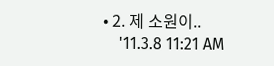• 2. 제 소원이..
    '11.3.8 11:21 AM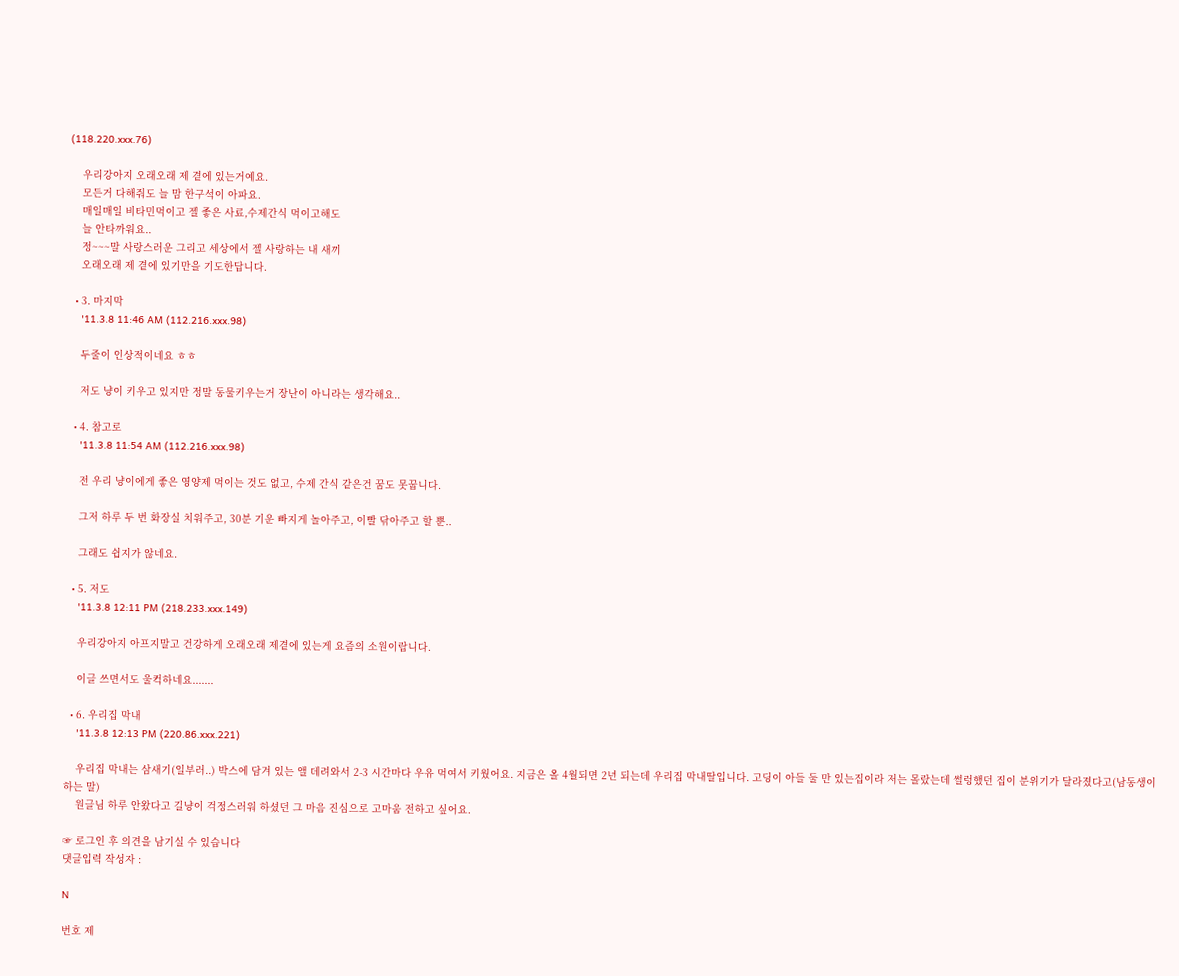(118.220.xxx.76)

    우리강아지 오래오래 제 곁에 있는거예요.
    모든거 다해줘도 늘 맘 한구석이 아파요.
    매일매일 비타민먹이고 젤 좋은 사료,수제간식 먹이고해도
    늘 안타까워요..
    정~~~말 사랑스러운 그리고 세상에서 젤 사랑하는 내 새끼
    오래오래 제 곁에 있기만을 기도한답니다.

  • 3. 마지막
    '11.3.8 11:46 AM (112.216.xxx.98)

    두줄이 인상적이네요 ㅎㅎ

    저도 냥이 키우고 있지만 정말 동물키우는거 장난이 아니라는 생각해요..

  • 4. 참고로
    '11.3.8 11:54 AM (112.216.xxx.98)

    전 우리 냥이에게 좋은 영양제 먹이는 것도 없고, 수제 간식 같은건 꿈도 못꿉니다.

    그저 하루 두 번 화장실 치워주고, 30분 기운 빠지게 놀아주고, 이빨 닦아주고 할 뿐..

    그래도 쉽지가 않네요.

  • 5. 저도
    '11.3.8 12:11 PM (218.233.xxx.149)

    우리강아지 아프지말고 건강하게 오래오래 제곁에 있는게 요즘의 소원이랍니다.

    이글 쓰면서도 울컥하네요.......

  • 6. 우리집 막내
    '11.3.8 12:13 PM (220.86.xxx.221)

    우리집 막내는 삼새기(일부러..) 박스에 담겨 있는 앨 데려와서 2-3 시간마다 우유 먹여서 키웠어요. 지금은 올 4월되면 2년 되는데 우리집 막내딸입니다. 고딩이 아들 둘 만 있는집이라 저는 몰랐는데 썰렁했던 집이 분위기가 달라졌다고(남동생이 하는 말)
    원글님 하루 안왔다고 길냥이 걱정스러워 하셨던 그 마음 진심으로 고마움 전하고 싶어요.

☞ 로그인 후 의견을 남기실 수 있습니다
댓글입력 작성자 :

N

번호 제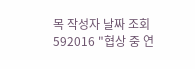목 작성자 날짜 조회
592016 "협상 중 연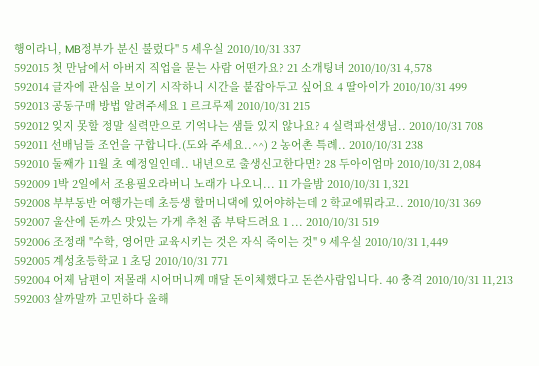행이라니, MB정부가 분신 불렀다" 5 세우실 2010/10/31 337
592015 첫 만남에서 아버지 직업을 묻는 사람 어떤가요? 21 소개팅녀 2010/10/31 4,578
592014 글자에 관심을 보이기 시작하니 시간을 붙잡아두고 싶어요 4 딸아이가 2010/10/31 499
592013 공동구매 방법 알려주세요 1 르크루제 2010/10/31 215
592012 잊지 못할 정말 실력만으로 기억나는 샘들 있지 않나요? 4 실력파선생님.. 2010/10/31 708
592011 선배님들 조언을 구합니다.(도와 주세요..^^) 2 농어촌 특례.. 2010/10/31 238
592010 둘째가 11월 초 예정일인데.. 내년으로 출생신고한다면? 28 두아이엄마 2010/10/31 2,084
592009 1박 2일에서 조용필오라버니 노래가 나오니... 11 가을밤 2010/10/31 1,321
592008 부부동반 여행가는데 초등생 할머니댁에 있어야하는데 2 학교에뭐라고.. 2010/10/31 369
592007 울산에 돈까스 맛있는 가게 추천 좀 부탁드려요 1 ... 2010/10/31 519
592006 조정래 "수학, 영어만 교육시키는 것은 자식 죽이는 것" 9 세우실 2010/10/31 1,449
592005 계성초등학교 1 초딩 2010/10/31 771
592004 어제 남편이 저몰래 시어머니께 매달 돈이체했다고 돈쓴사람입니다. 40 충격 2010/10/31 11,213
592003 살까말까 고민하다 올해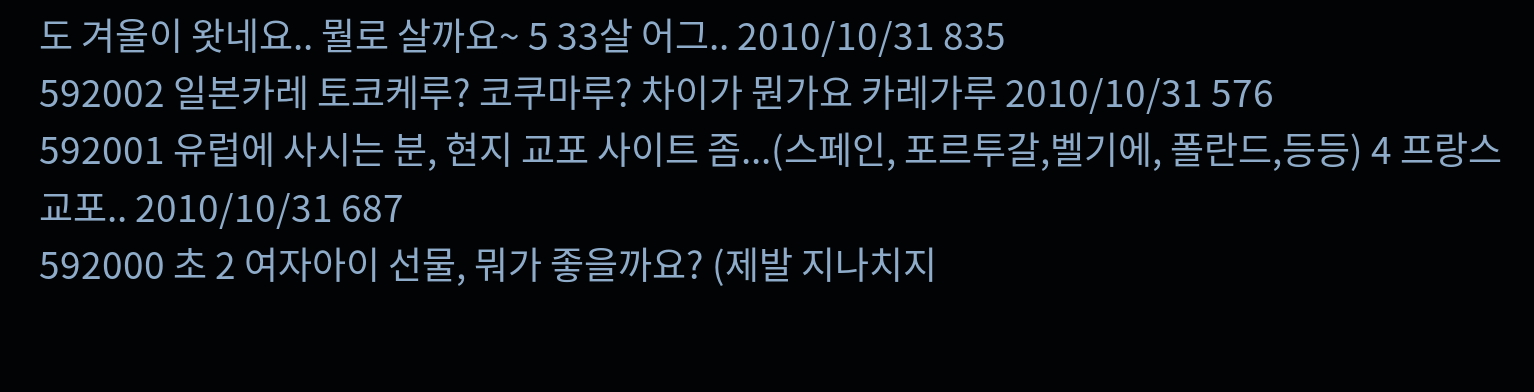도 겨울이 왓네요.. 뭘로 살까요~ 5 33살 어그.. 2010/10/31 835
592002 일본카레 토코케루? 코쿠마루? 차이가 뭔가요 카레가루 2010/10/31 576
592001 유럽에 사시는 분, 현지 교포 사이트 좀...(스페인, 포르투갈,벨기에, 폴란드,등등) 4 프랑스 교포.. 2010/10/31 687
592000 초 2 여자아이 선물, 뭐가 좋을까요? (제발 지나치지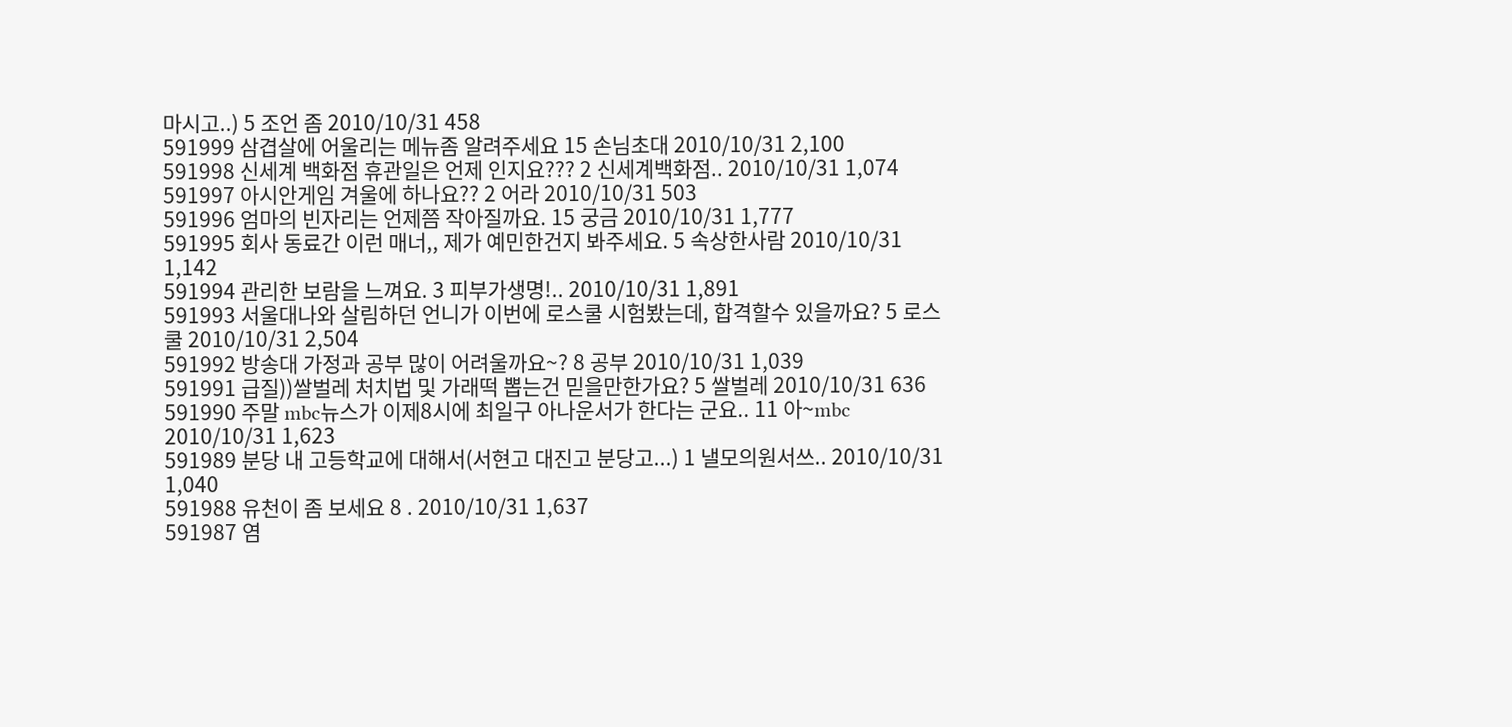마시고..) 5 조언 좀 2010/10/31 458
591999 삼겹살에 어울리는 메뉴좀 알려주세요 15 손님초대 2010/10/31 2,100
591998 신세계 백화점 휴관일은 언제 인지요??? 2 신세계백화점.. 2010/10/31 1,074
591997 아시안게임 겨울에 하나요?? 2 어라 2010/10/31 503
591996 엄마의 빈자리는 언제쯤 작아질까요. 15 궁금 2010/10/31 1,777
591995 회사 동료간 이런 매너,, 제가 예민한건지 봐주세요. 5 속상한사람 2010/10/31 1,142
591994 관리한 보람을 느껴요. 3 피부가생명!.. 2010/10/31 1,891
591993 서울대나와 살림하던 언니가 이번에 로스쿨 시험봤는데, 합격할수 있을까요? 5 로스쿨 2010/10/31 2,504
591992 방송대 가정과 공부 많이 어려울까요~? 8 공부 2010/10/31 1,039
591991 급질))쌀벌레 처치법 및 가래떡 뽑는건 믿을만한가요? 5 쌀벌레 2010/10/31 636
591990 주말 mbc뉴스가 이제8시에 최일구 아나운서가 한다는 군요.. 11 아~mbc 2010/10/31 1,623
591989 분당 내 고등학교에 대해서(서현고 대진고 분당고...) 1 낼모의원서쓰.. 2010/10/31 1,040
591988 유천이 좀 보세요 8 . 2010/10/31 1,637
591987 염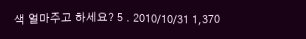색 얼마주고 하세요? 5 . 2010/10/31 1,370